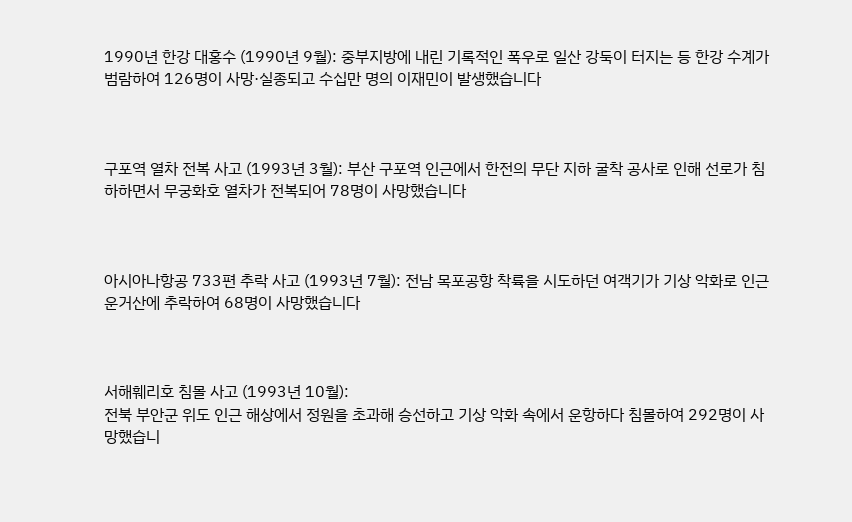1990년 한강 대홍수 (1990년 9월): 중부지방에 내린 기록적인 폭우로 일산 강둑이 터지는 등 한강 수계가 범람하여 126명이 사망·실종되고 수십만 명의 이재민이 발생했습니다



구포역 열차 전복 사고 (1993년 3월): 부산 구포역 인근에서 한전의 무단 지하 굴착 공사로 인해 선로가 침하하면서 무궁화호 열차가 전복되어 78명이 사망했습니다



아시아나항공 733편 추락 사고 (1993년 7월): 전남 목포공항 착륙을 시도하던 여객기가 기상 악화로 인근 운거산에 추락하여 68명이 사망했습니다



서해훼리호 침몰 사고 (1993년 10월):
전북 부안군 위도 인근 해상에서 정원을 초과해 승선하고 기상 악화 속에서 운항하다 침몰하여 292명이 사망했습니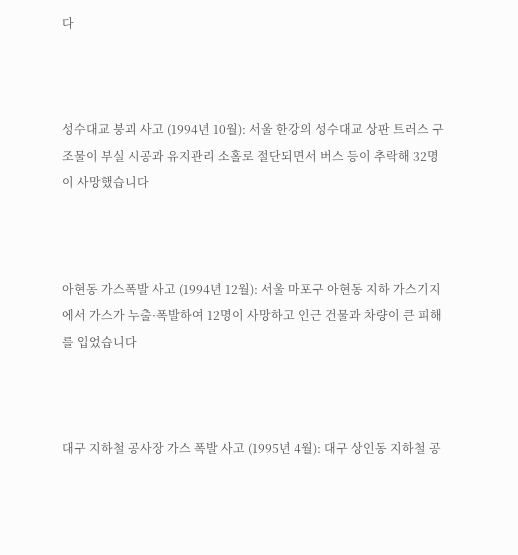다



성수대교 붕괴 사고 (1994년 10월): 서울 한강의 성수대교 상판 트러스 구조물이 부실 시공과 유지관리 소홀로 절단되면서 버스 등이 추락해 32명이 사망했습니다



아현동 가스폭발 사고 (1994년 12월): 서울 마포구 아현동 지하 가스기지에서 가스가 누출·폭발하여 12명이 사망하고 인근 건물과 차량이 큰 피해를 입었습니다



대구 지하철 공사장 가스 폭발 사고 (1995년 4월): 대구 상인동 지하철 공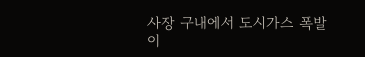사장 구내에서 도시가스 폭발이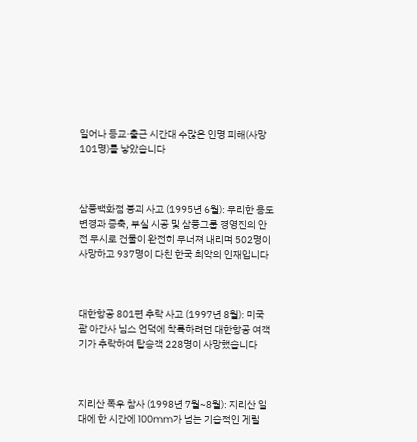일어나 등교·출근 시간대 수많은 인명 피해(사망 101명)를 낳았습니다



삼풍백화점 붕괴 사고 (1995년 6월): 무리한 용도 변경과 증축, 부실 시공 및 삼풍그룹 경영진의 안전 무시로 건물이 완전히 무너져 내리며 502명이 사망하고 937명이 다친 한국 최악의 인재입니다



대한항공 801편 추락 사고 (1997년 8월): 미국 괌 아간사 님스 언덕에 착륙하려던 대한항공 여객기가 추락하여 탑승객 228명이 사망했습니다



지리산 폭우 참사 (1998년 7월~8월): 지리산 일대에 한 시간에 100mm가 넘는 기습적인 게릴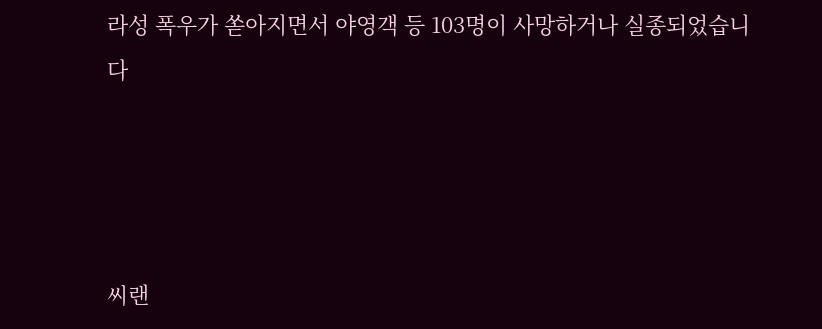라성 폭우가 쏟아지면서 야영객 등 103명이 사망하거나 실종되었습니다




씨랜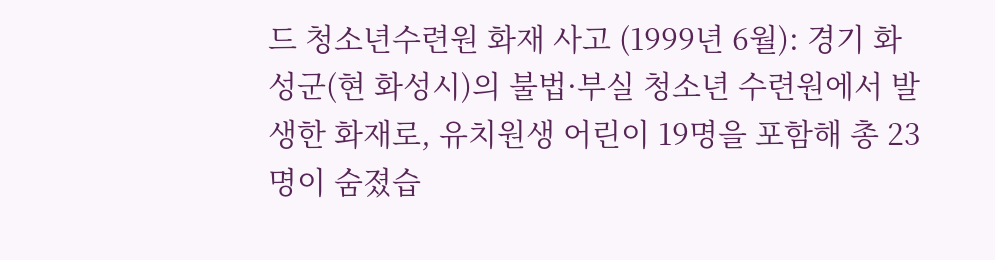드 청소년수련원 화재 사고 (1999년 6월): 경기 화성군(현 화성시)의 불법·부실 청소년 수련원에서 발생한 화재로, 유치원생 어린이 19명을 포함해 총 23명이 숨졌습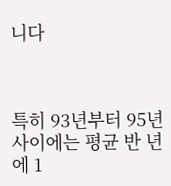니다



특히 93년부터 95년 사이에는 평균 반 년에 1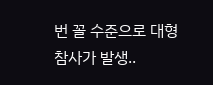번 꼴 수준으로 대형 참사가 발생..